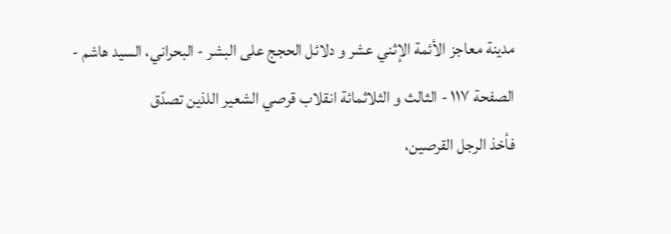مدينة معاجز الأئمة الإثني عشر و دلائل الحجج على البشر - البحراني، السيد هاشم - الصفحة ١١٧ - الثالث و الثلاثمائة انقلاب قرصي الشعير اللذين تصدّق
فأخذ الرجل القرصين،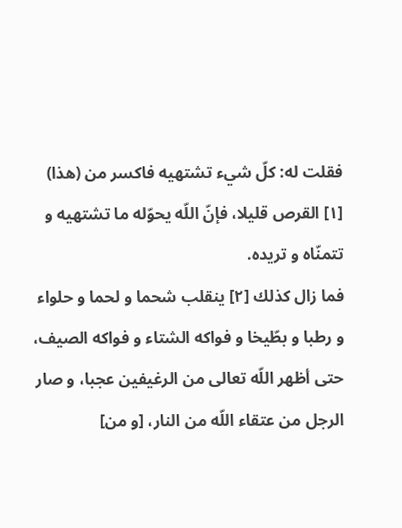فقلت له: كلّ شيء تشتهيه فاكسر من (هذا) [١] القرص قليلا، فإنّ اللّه يحوّله ما تشتهيه و تتمنّاه و تريده.
فما زال كذلك [٢] ينقلب شحما و لحما و حلواء و رطبا و بطّيخا و فواكه الشتاء و فواكه الصيف، حتى أظهر اللّه تعالى من الرغيفين عجبا، و صار الرجل من عتقاء اللّه من النار، [و من]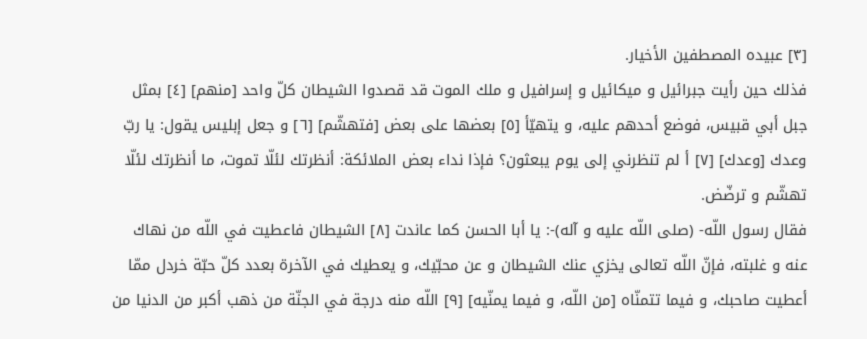[٣] عبيده المصطفين الأخيار.
فذلك حين رأيت جبرائيل و ميكائيل و إسرافيل و ملك الموت قد قصدوا الشيطان كلّ واحد [منهم] [٤] بمثل جبل أبي قبيس، فوضع أحدهم عليه، و يتهيّأ [٥] بعضها على بعض [فتهشّم] [٦] و جعل إبليس يقول: يا ربّ وعدك [وعدك] [٧] أ لم تنظرني إلى يوم يبعثون؟ فإذا نداء بعض الملائكة: أنظرتك لئلّا تموت، ما أنظرتك لئلّا تهشّم و ترضّض.
فقال رسول اللّه- (صلى اللّه عليه و آله)-: يا أبا الحسن كما عاندت [٨] الشيطان فاعطيت في اللّه من نهاك عنه و غلبته، فإنّ اللّه تعالى يخزي عنك الشيطان و عن محبّيك، و يعطيك في الآخرة بعدد كلّ حبّة خردل ممّا أعطيت صاحبك، و فيما تتمنّاه [من اللّه، و فيما يمنّيه] [٩] اللّه منه درجة في الجنّة من ذهب أكبر من الدنيا من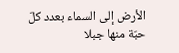الأرض إلى السماء بعدد كلّ حبّة منها جبلا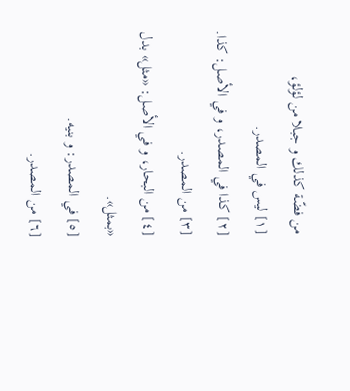من فضّة كذلك و جبلا من لؤلؤ،
[١] ليس في المصدر.
[٢] كذا في المصدر، و في الأصل: كذا.
[٣] من المصدر.
[٤] من البحار، و في الأصل: «مثل» بدل «بمثل».
[٥] في المصدر: و بنيه.
[٦] من المصدر.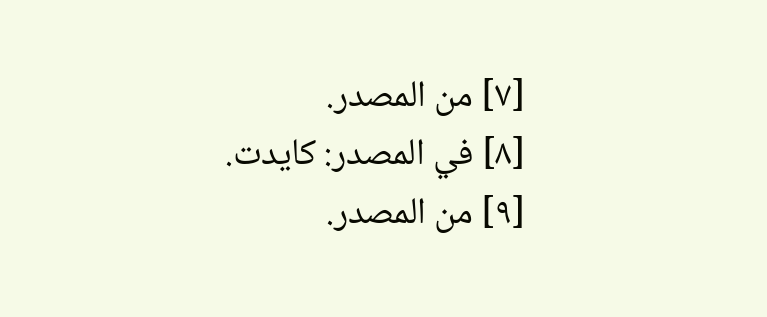[٧] من المصدر.
[٨] في المصدر: كايدت.
[٩] من المصدر.